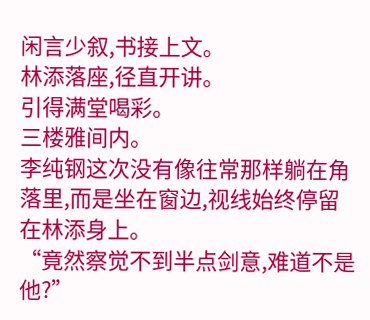闲言少叙,书接上文。
林添落座,径直开讲。
引得满堂喝彩。
三楼雅间内。
李纯钢这次没有像往常那样躺在角落里,而是坐在窗边,视线始终停留在林添身上。
“竟然察觉不到半点剑意,难道不是他?”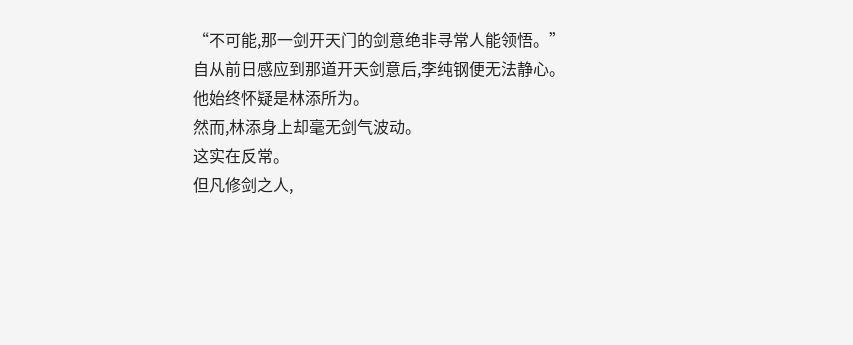“不可能,那一剑开天门的剑意绝非寻常人能领悟。”
自从前日感应到那道开天剑意后,李纯钢便无法静心。
他始终怀疑是林添所为。
然而,林添身上却毫无剑气波动。
这实在反常。
但凡修剑之人,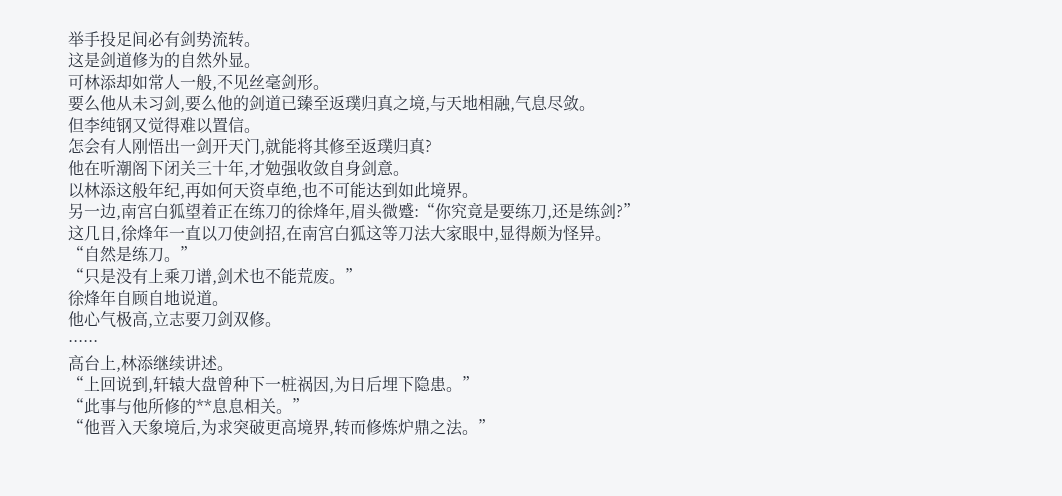举手投足间必有剑势流转。
这是剑道修为的自然外显。
可林添却如常人一般,不见丝毫剑形。
要么他从未习剑,要么他的剑道已臻至返璞归真之境,与天地相融,气息尽敛。
但李纯钢又觉得难以置信。
怎会有人刚悟出一剑开天门,就能将其修至返璞归真?
他在听潮阁下闭关三十年,才勉强收敛自身剑意。
以林添这般年纪,再如何天资卓绝,也不可能达到如此境界。
另一边,南宫白狐望着正在练刀的徐烽年,眉头微蹙:“你究竟是要练刀,还是练剑?”
这几日,徐烽年一直以刀使剑招,在南宫白狐这等刀法大家眼中,显得颇为怪异。
“自然是练刀。”
“只是没有上乘刀谱,剑术也不能荒废。”
徐烽年自顾自地说道。
他心气极高,立志要刀剑双修。
······
高台上,林添继续讲述。
“上回说到,轩辕大盘曾种下一桩祸因,为日后埋下隐患。”
“此事与他所修的**息息相关。”
“他晋入天象境后,为求突破更高境界,转而修炼炉鼎之法。”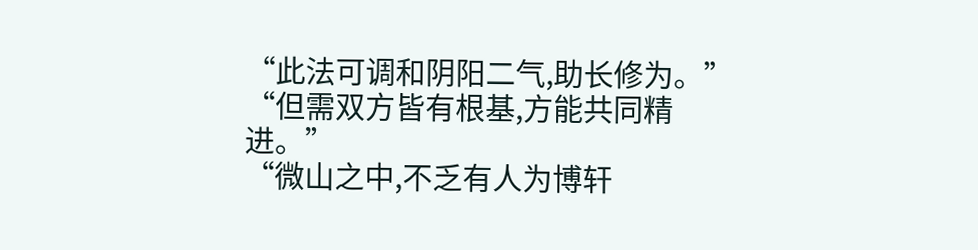“此法可调和阴阳二气,助长修为。”
“但需双方皆有根基,方能共同精进。”
“微山之中,不乏有人为博轩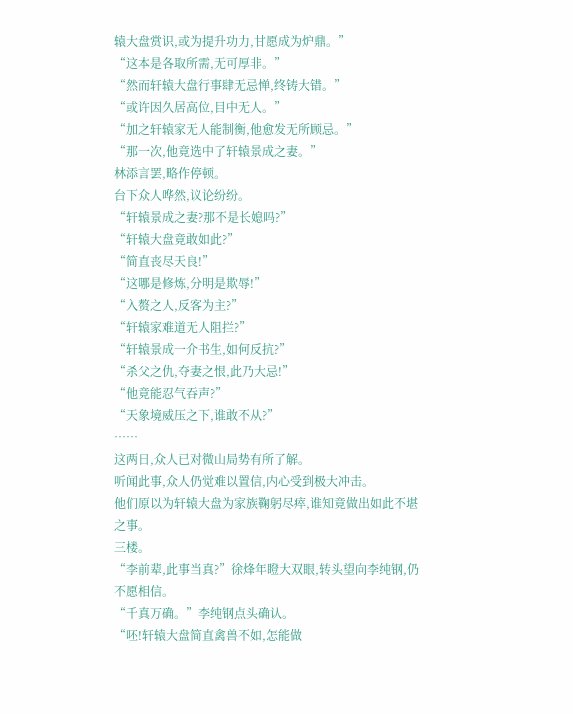辕大盘赏识,或为提升功力,甘愿成为炉鼎。”
“这本是各取所需,无可厚非。”
“然而轩辕大盘行事肆无忌惮,终铸大错。”
“或许因久居高位,目中无人。”
“加之轩辕家无人能制衡,他愈发无所顾忌。”
“那一次,他竟选中了轩辕景成之妻。”
林添言罢,略作停顿。
台下众人哗然,议论纷纷。
“轩辕景成之妻?那不是长媳吗?”
“轩辕大盘竟敢如此?”
“简直丧尽天良!”
“这哪是修炼,分明是欺辱!”
“入赘之人,反客为主?”
“轩辕家难道无人阻拦?”
“轩辕景成一介书生,如何反抗?”
“杀父之仇,夺妻之恨,此乃大忌!”
“他竟能忍气吞声?”
“天象境威压之下,谁敢不从?”
……
这两日,众人已对微山局势有所了解。
听闻此事,众人仍觉难以置信,内心受到极大冲击。
他们原以为轩辕大盘为家族鞠躬尽瘁,谁知竟做出如此不堪之事。
三楼。
“李前辈,此事当真?”徐烽年瞪大双眼,转头望向李纯钢,仍不愿相信。
“千真万确。”李纯钢点头确认。
“呸!轩辕大盘简直禽兽不如,怎能做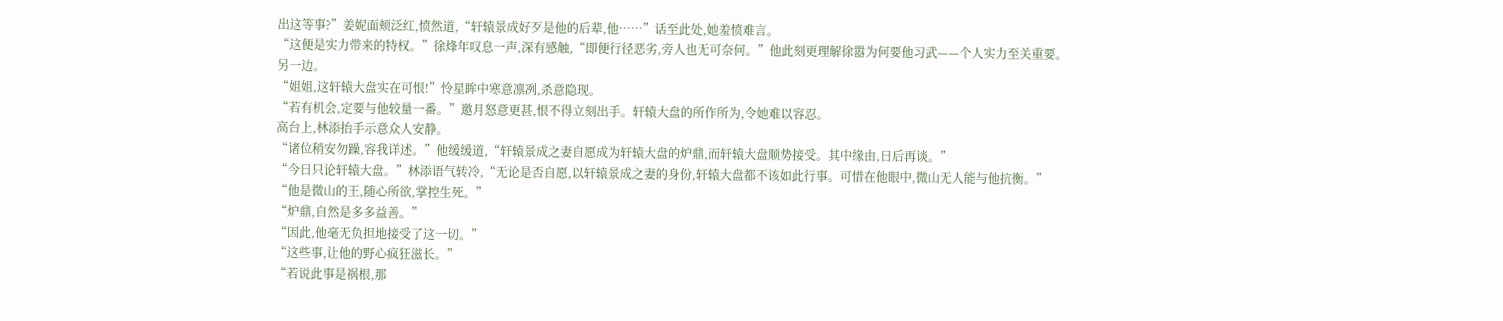出这等事?”姜妮面颊泛红,愤然道,“轩辕景成好歹是他的后辈,他……”话至此处,她羞愤难言。
“这便是实力带来的特权。”徐烽年叹息一声,深有感触,“即便行径恶劣,旁人也无可奈何。”他此刻更理解徐嚣为何要他习武——个人实力至关重要。
另一边。
“姐姐,这轩辕大盘实在可恨!”怜星眸中寒意凛冽,杀意隐现。
“若有机会,定要与他较量一番。”邀月怒意更甚,恨不得立刻出手。轩辕大盘的所作所为,令她难以容忍。
高台上,林添抬手示意众人安静。
“诸位稍安勿躁,容我详述。”他缓缓道,“轩辕景成之妻自愿成为轩辕大盘的炉鼎,而轩辕大盘顺势接受。其中缘由,日后再谈。”
“今日只论轩辕大盘。”林添语气转冷,“无论是否自愿,以轩辕景成之妻的身份,轩辕大盘都不该如此行事。可惜在他眼中,微山无人能与他抗衡。”
“他是微山的王,随心所欲,掌控生死。”
“炉鼎,自然是多多益善。”
“因此,他毫无负担地接受了这一切。”
“这些事,让他的野心疯狂滋长。”
“若说此事是祸根,那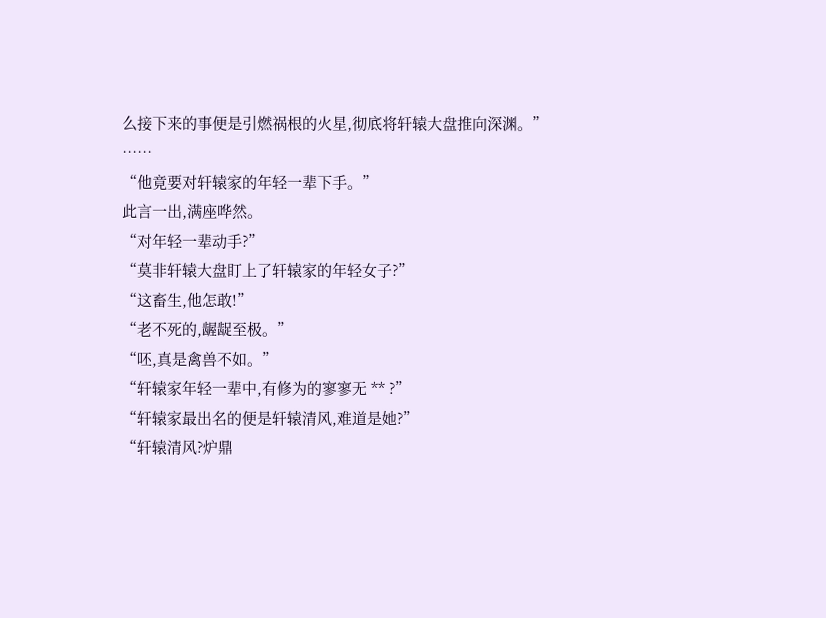么接下来的事便是引燃祸根的火星,彻底将轩辕大盘推向深渊。”
……
“他竟要对轩辕家的年轻一辈下手。”
此言一出,满座哗然。
“对年轻一辈动手?”
“莫非轩辕大盘盯上了轩辕家的年轻女子?”
“这畜生,他怎敢!”
“老不死的,龌龊至极。”
“呸,真是禽兽不如。”
“轩辕家年轻一辈中,有修为的寥寥无 ** ?”
“轩辕家最出名的便是轩辕清风,难道是她?”
“轩辕清风?炉鼎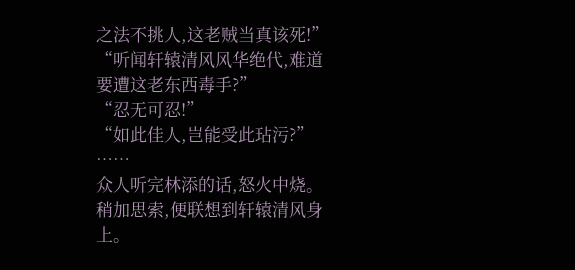之法不挑人,这老贼当真该死!”
“听闻轩辕清风风华绝代,难道要遭这老东西毒手?”
“忍无可忍!”
“如此佳人,岂能受此玷污?”
……
众人听完林添的话,怒火中烧。
稍加思索,便联想到轩辕清风身上。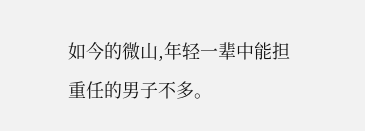如今的微山,年轻一辈中能担重任的男子不多。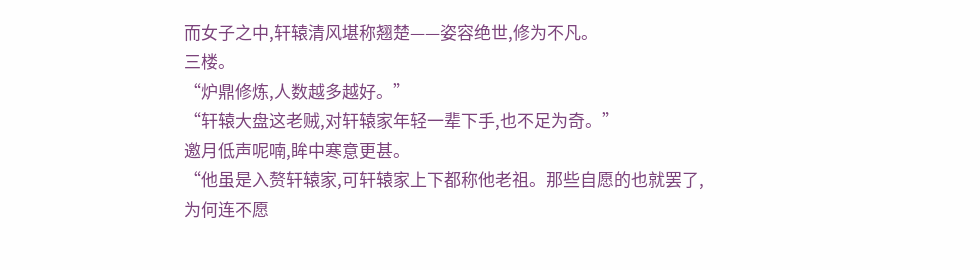而女子之中,轩辕清风堪称翘楚——姿容绝世,修为不凡。
三楼。
“炉鼎修炼,人数越多越好。”
“轩辕大盘这老贼,对轩辕家年轻一辈下手,也不足为奇。”
邀月低声呢喃,眸中寒意更甚。
“他虽是入赘轩辕家,可轩辕家上下都称他老祖。那些自愿的也就罢了,为何连不愿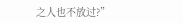之人也不放过?”